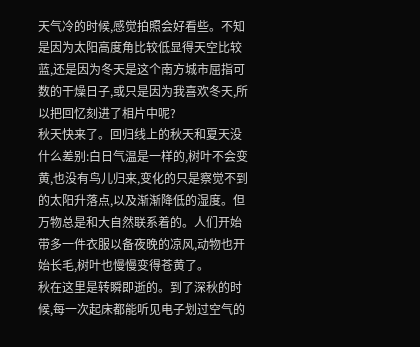天气冷的时候,感觉拍照会好看些。不知是因为太阳高度角比较低显得天空比较蓝,还是因为冬天是这个南方城市屈指可数的干燥日子,或只是因为我喜欢冬天,所以把回忆刻进了相片中呢?
秋天快来了。回归线上的秋天和夏天没什么差别:白日气温是一样的,树叶不会变黄,也没有鸟儿归来,变化的只是察觉不到的太阳升落点,以及渐渐降低的湿度。但万物总是和大自然联系着的。人们开始带多一件衣服以备夜晚的凉风,动物也开始长毛,树叶也慢慢变得苍黄了。
秋在这里是转瞬即逝的。到了深秋的时候,每一次起床都能听见电子划过空气的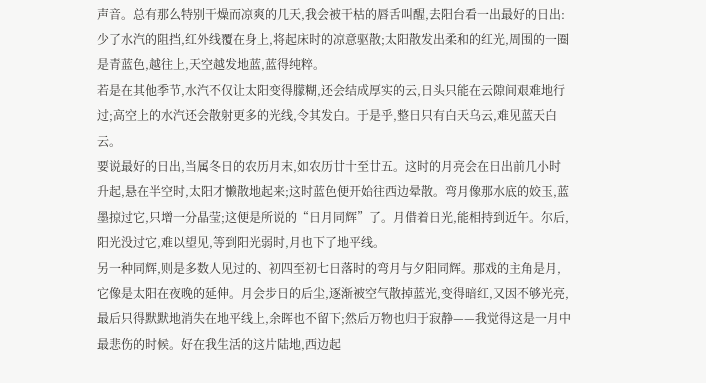声音。总有那么特别干燥而凉爽的几天,我会被干枯的唇舌叫醒,去阳台看一出最好的日出:少了水汽的阻挡,红外线覆在身上,将起床时的凉意驱散;太阳散发出柔和的红光,周围的一圈是青蓝色,越往上,天空越发地蓝,蓝得纯粹。
若是在其他季节,水汽不仅让太阳变得朦糊,还会结成厚实的云,日头只能在云隙间艰难地行过;高空上的水汽还会散射更多的光线,令其发白。于是乎,整日只有白天乌云,难见蓝天白云。
要说最好的日出,当属冬日的农历月末,如农历廿十至廿五。这时的月亮会在日出前几小时升起,悬在半空时,太阳才懒散地起来;这时蓝色便开始往西边晕散。弯月像那水底的姣玉,蓝墨掠过它,只增一分晶莹;这便是所说的“日月同辉”了。月借着日光,能相持到近午。尔后,阳光没过它,难以望见,等到阳光弱时,月也下了地平线。
另一种同辉,则是多数人见过的、初四至初七日落时的弯月与夕阳同辉。那戏的主角是月,它像是太阳在夜晚的延伸。月会步日的后尘,逐渐被空气散掉蓝光,变得暗红,又因不够光亮,最后只得默默地消失在地平线上,余晖也不留下;然后万物也归于寂静——我觉得这是一月中最悲伤的时候。好在我生活的这片陆地,西边起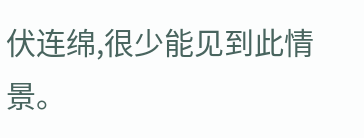伏连绵,很少能见到此情景。